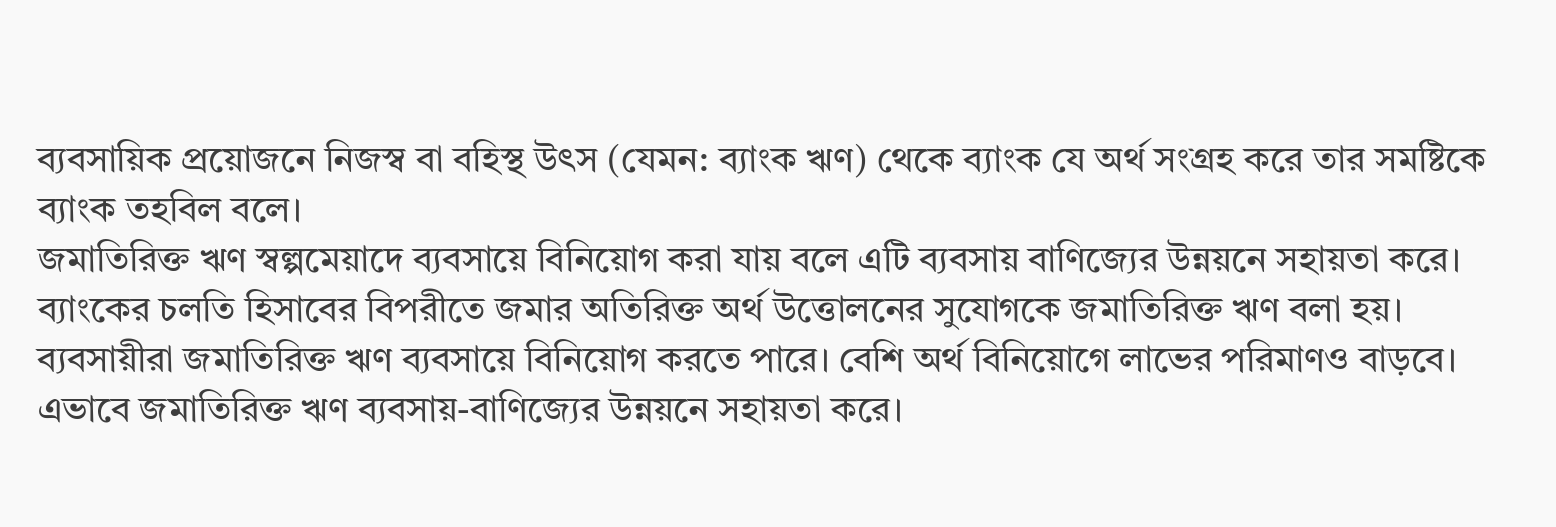ব্যবসায়িক প্রয়োজনে নিজস্ব বা বহিস্থ উৎস (যেমন: ব্যাংক ঋণ) থেকে ব্যাংক যে অর্থ সংগ্রহ করে তার সমষ্টিকে ব্যাংক তহবিল বলে।
জমাতিরিক্ত ঋণ স্বল্পমেয়াদে ব্যবসায়ে বিনিয়োগ করা যায় বলে এটি ব্যবসায় বাণিজ্যের উন্নয়নে সহায়তা করে।
ব্যাংকের চলতি হিসাবের বিপরীতে জমার অতিরিক্ত অর্থ উত্তোলনের সুযোগকে জমাতিরিক্ত ঋণ বলা হয়। ব্যবসায়ীরা জমাতিরিক্ত ঋণ ব্যবসায়ে বিনিয়োগ করতে পারে। বেশি অর্থ বিনিয়োগে লাভের পরিমাণও বাড়বে। এভাবে জমাতিরিক্ত ঋণ ব্যবসায়-বাণিজ্যের উন্নয়নে সহায়তা করে।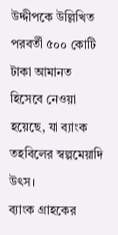উদ্দীপকে উল্লিখিত পরবর্তী ৫০০ কোটি টাকা আমানত হিসেবে নেওয়া হয়েছে, যা ব্যাংক তহবিলের স্বল্পমেয়াদি উৎস।
ব্যাংক গ্রাহকের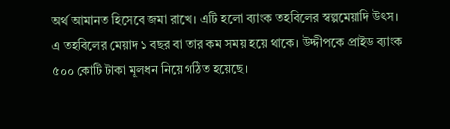অর্থ আমানত হিসেবে জমা রাখে। এটি হলো ব্যাংক তহবিলের স্বল্পমেয়াদি উৎস। এ তহবিলের মেয়াদ ১ বছর বা তার কম সময় হয়ে থাকে। উদ্দীপকে প্রাইড ব্যাংক ৫০০ কোটি টাকা মূলধন নিয়ে গঠিত হয়েছে।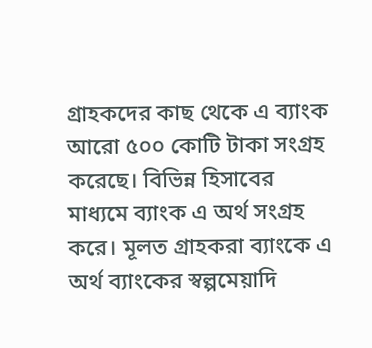গ্রাহকদের কাছ থেকে এ ব্যাংক আরো ৫০০ কোটি টাকা সংগ্রহ করেছে। বিভিন্ন হিসাবের মাধ্যমে ব্যাংক এ অর্থ সংগ্রহ করে। মূলত গ্রাহকরা ব্যাংকে এ অর্থ ব্যাংকের স্বল্পমেয়াদি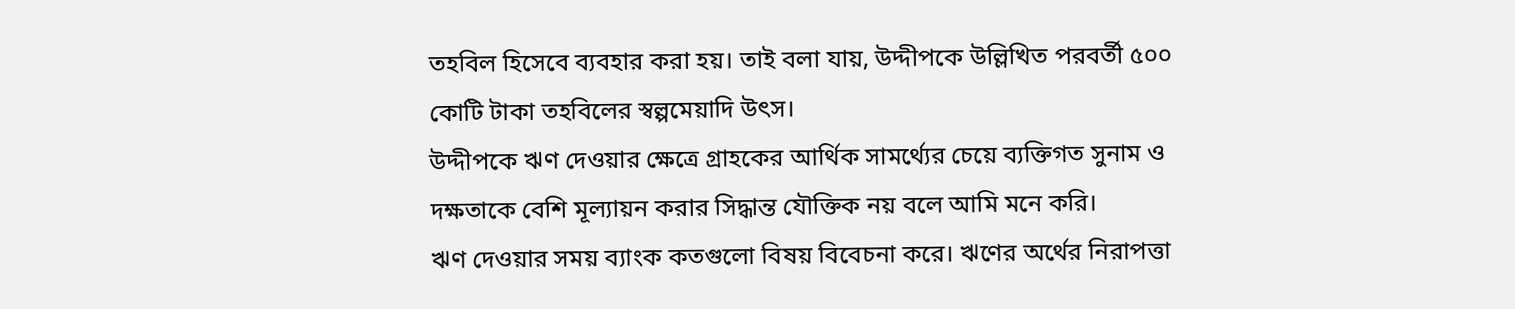তহবিল হিসেবে ব্যবহার করা হয়। তাই বলা যায়, উদ্দীপকে উল্লিখিত পরবর্তী ৫০০ কোটি টাকা তহবিলের স্বল্পমেয়াদি উৎস।
উদ্দীপকে ঋণ দেওয়ার ক্ষেত্রে গ্রাহকের আর্থিক সামর্থ্যের চেয়ে ব্যক্তিগত সুনাম ও দক্ষতাকে বেশি মূল্যায়ন করার সিদ্ধান্ত যৌক্তিক নয় বলে আমি মনে করি।
ঋণ দেওয়ার সময় ব্যাংক কতগুলো বিষয় বিবেচনা করে। ঋণের অর্থের নিরাপত্তা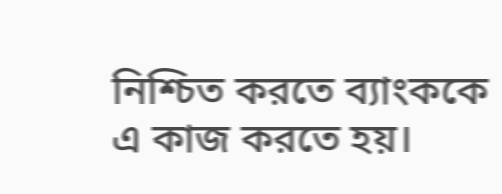নিশ্চিত করতে ব্যাংককে এ কাজ করতে হয়।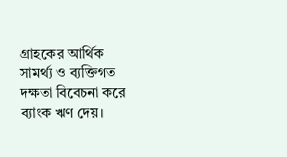গ্রাহকের আর্থিক সামর্থ্য ও ব্যক্তিগত দক্ষতা বিবেচনা করে ব্যাংক ঋণ দেয়।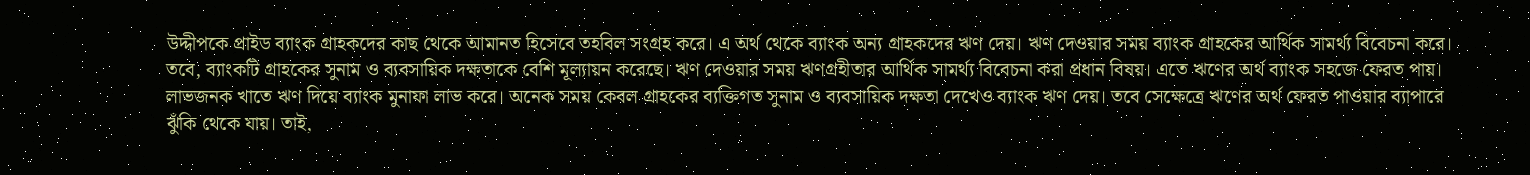উদ্দীপকে প্রাইড ব্যাংক গ্রাহকদের কাছ থেকে আমানত হিসেবে তহবিল সংগ্রহ করে। এ অর্থ থেকে ব্যাংক অন্য গ্রাহকদের ঋণ দেয়। ঋণ দেওয়ার সময় ব্যাংক গ্রাহকের আর্থিক সামর্থ্য বিবেচনা করে। তবে, ব্যাংকটি গ্রাহকের সুনাম ও ব্যবসায়িক দক্ষতাকে বেশি মূল্যায়ন করেছে। ঋণ দেওয়ার সময় ঋণগ্রহীতার আর্থিক সামর্থ্য বিবেচনা করা প্রধান বিষয়। এতে ঋণের অর্থ ব্যাংক সহজে ফেরত পায়। লাভজনক খাতে ঋণ দিয়ে ব্যাংক মুনাফা লাভ করে। অনেক সময় কেবল গ্রাহকের ব্যক্তিগত সুনাম ও ব্যবসায়িক দক্ষতা দেখেও ব্যাংক ঋণ দেয়। তবে সেক্ষেত্রে ঋণের অর্থ ফেরত পাওয়ার ব্যাপারে ঝুঁকি থেকে যায়। তাই,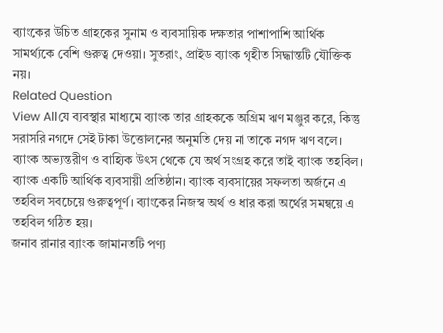ব্যাংকের উচিত গ্রাহকের সুনাম ও ব্যবসায়িক দক্ষতার পাশাপাশি আর্থিক সামর্থ্যকে বেশি গুরুত্ব দেওয়া। সুতরাং, প্রাইড ব্যাংক গৃহীত সিদ্ধান্তটি যৌক্তিক নয়।
Related Question
View Allযে ব্যবস্থার মাধ্যমে ব্যাংক তার গ্রাহককে অগ্রিম ঋণ মঞ্জুর করে, কিন্তু সরাসরি নগদে সেই টাকা উত্তোলনের অনুমতি দেয় না তাকে নগদ ঋণ বলে।
ব্যাংক অভ্যন্তরীণ ও বাহ্যিক উৎস থেকে যে অর্থ সংগ্রহ করে তাই ব্যাংক তহবিল।
ব্যাংক একটি আর্থিক ব্যবসায়ী প্রতিষ্ঠান। ব্যাংক ব্যবসায়ের সফলতা অর্জনে এ তহবিল সবচেয়ে গুরুত্বপূর্ণ। ব্যাংকের নিজস্ব অর্থ ও ধার করা অর্থের সমন্বয়ে এ তহবিল গঠিত হয়।
জনাব রানার ব্যাংক জামানতটি পণ্য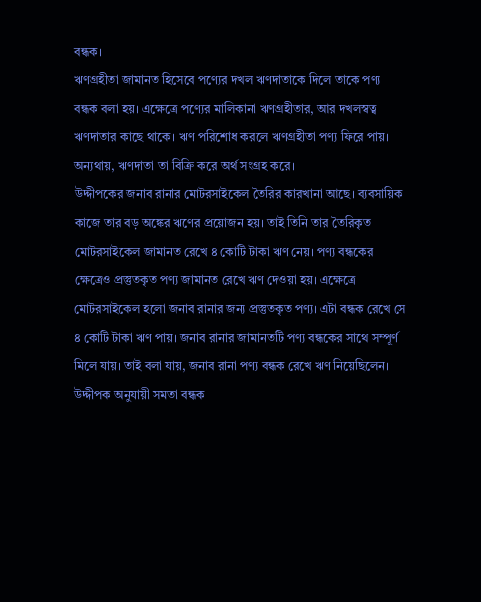বন্ধক।
ঋণগ্রহীতা জামানত হিসেবে পণ্যের দখল ঋণদাতাকে দিলে তাকে পণ্য বন্ধক বলা হয়। এক্ষেত্রে পণ্যের মালিকানা ঋণগ্রহীতার, আর দখলস্বত্ব ঋণদাতার কাছে থাকে। ঋণ পরিশোধ করলে ঋণগ্রহীতা পণ্য ফিরে পায়। অন্যথায়, ঋণদাতা তা বিক্রি করে অর্থ সংগ্রহ করে।
উদ্দীপকের জনাব রানার মোটরসাইকেল তৈরির কারখানা আছে। ব্যবসায়িক কাজে তার বড় অঙ্কের ঋণের প্রয়োজন হয়। তাই তিনি তার তৈরিকৃত মোটরসাইকেল জামানত রেখে ৪ কোটি টাকা ঋণ নেয়। পণ্য বন্ধকের ক্ষেত্রেও প্রস্তুতকৃত পণ্য জামানত রেখে ঋণ দেওয়া হয়। এক্ষেত্রে মোটরসাইকেল হলো জনাব রানার জন্য প্রস্তুতকৃত পণ্য। এটা বন্ধক রেখে সে ৪ কোটি টাকা ঋণ পায়। জনাব রানার জামানতটি পণ্য বন্ধকের সাথে সম্পূর্ণ মিলে যায়। তাই বলা যায়, জনাব রানা পণ্য বন্ধক রেখে ঋণ নিয়েছিলেন।
উদ্দীপক অনুযায়ী সমতা বন্ধক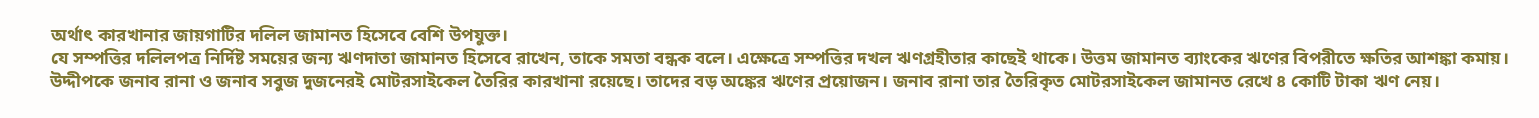অর্থাৎ কারখানার জায়গাটির দলিল জামানত হিসেবে বেশি উপযুক্ত।
যে সম্পত্তির দলিলপত্র নির্দিষ্ট সময়ের জন্য ঋণদাতা জামানত হিসেবে রাখেন, তাকে সমতা বন্ধক বলে। এক্ষেত্রে সম্পত্তির দখল ঋণগ্রহীতার কাছেই থাকে। উত্তম জামানত ব্যাংকের ঋণের বিপরীতে ক্ষতির আশঙ্কা কমায়।
উদ্দীপকে জনাব রানা ও জনাব সবুজ দুজনেরই মোটরসাইকেল তৈরির কারখানা রয়েছে। তাদের বড় অঙ্কের ঋণের প্রয়োজন। জনাব রানা তার তৈরিকৃত মোটরসাইকেল জামানত রেখে ৪ কোটি টাকা ঋণ নেয়।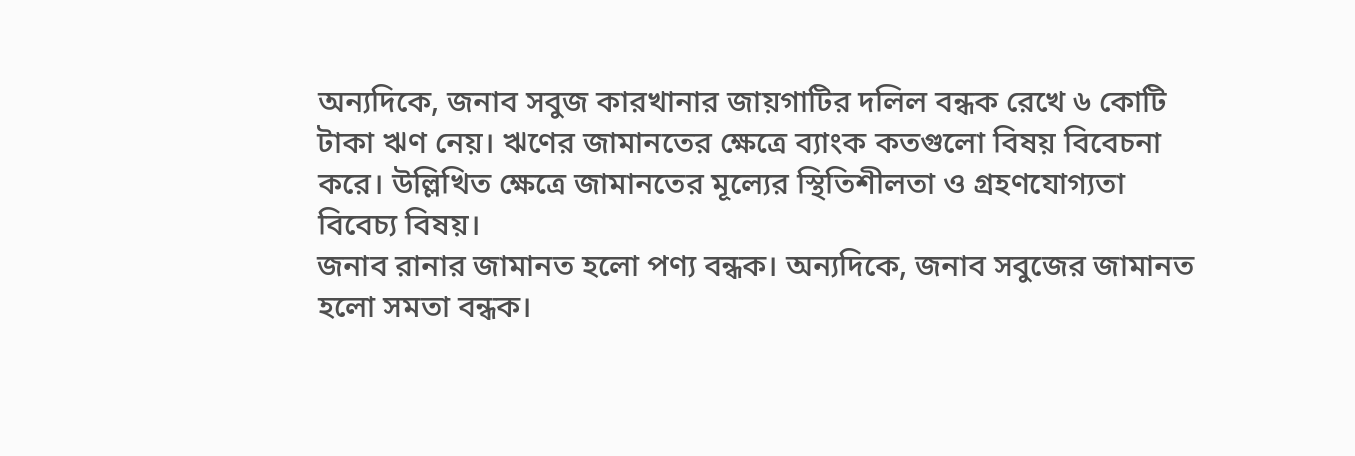অন্যদিকে, জনাব সবুজ কারখানার জায়গাটির দলিল বন্ধক রেখে ৬ কোটি টাকা ঋণ নেয়। ঋণের জামানতের ক্ষেত্রে ব্যাংক কতগুলো বিষয় বিবেচনা করে। উল্লিখিত ক্ষেত্রে জামানতের মূল্যের স্থিতিশীলতা ও গ্রহণযোগ্যতা বিবেচ্য বিষয়।
জনাব রানার জামানত হলো পণ্য বন্ধক। অন্যদিকে, জনাব সবুজের জামানত হলো সমতা বন্ধক।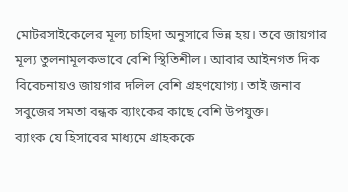মোটরসাইকেলের মূল্য চাহিদা অনুসারে ভিন্ন হয়। তবে জায়গার মূল্য তুলনামূলকভাবে বেশি স্থিতিশীল। আবার আইনগত দিক বিবেচনায়ও জায়গার দলিল বেশি গ্রহণযোগ্য। তাই জনাব সবুজের সমতা বন্ধক ব্যাংকের কাছে বেশি উপযুক্ত।
ব্যাংক যে হিসাবের মাধ্যমে গ্রাহককে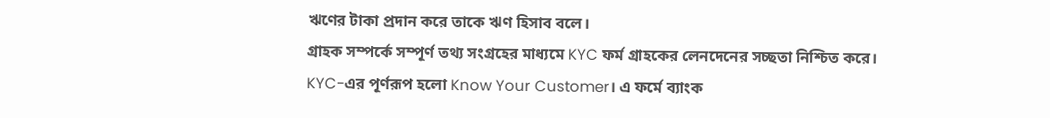ঋণের টাকা প্রদান করে তাকে ঋণ হিসাব বলে।
গ্রাহক সম্পর্কে সম্পূর্ণ তথ্য সংগ্রহের মাধ্যমে KYC ফর্ম গ্রাহকের লেনদেনের সচ্ছতা নিশ্চিত করে।
KYC-এর পূর্ণরূপ হলো Know Your Customer। এ ফর্মে ব্যাংক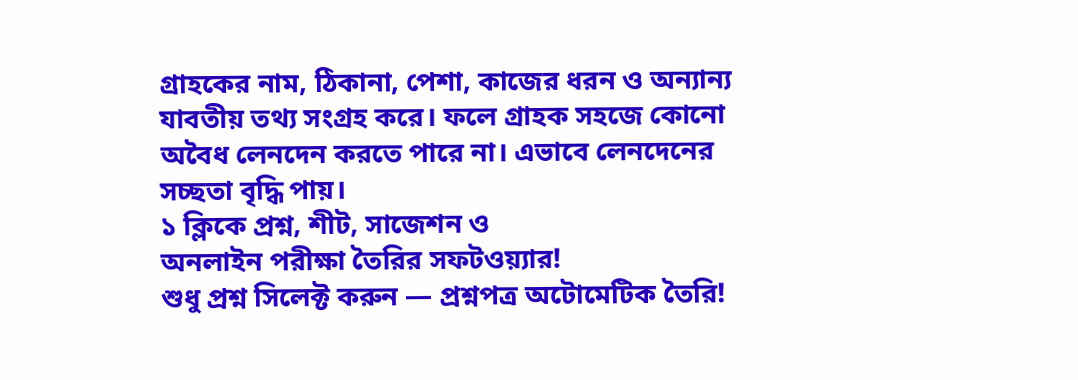গ্রাহকের নাম, ঠিকানা, পেশা, কাজের ধরন ও অন্যান্য যাবতীয় তথ্য সংগ্রহ করে। ফলে গ্রাহক সহজে কোনো অবৈধ লেনদেন করতে পারে না। এভাবে লেনদেনের সচ্ছতা বৃদ্ধি পায়।
১ ক্লিকে প্রশ্ন, শীট, সাজেশন ও
অনলাইন পরীক্ষা তৈরির সফটওয়্যার!
শুধু প্রশ্ন সিলেক্ট করুন — প্রশ্নপত্র অটোমেটিক তৈরি!